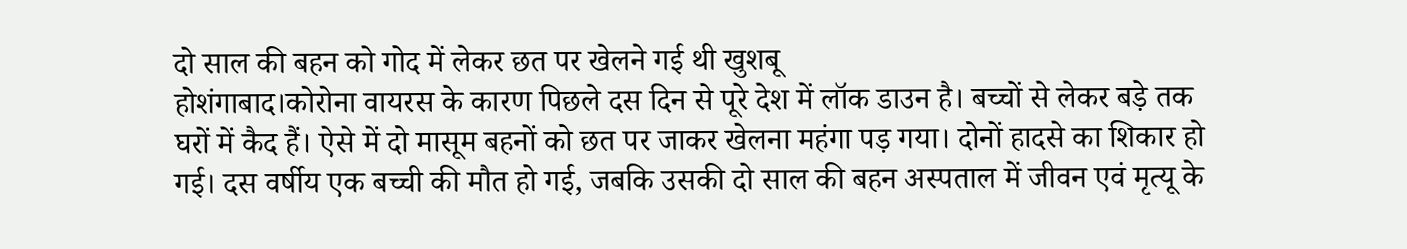दो साल की बहन को गोद में लेकर छत पर खेलने गई थी खुशबू
होशंगाबाद।कोरोना वायरस के कारण पिछले दस दिन से पूरे देश में लॉक डाउन है। बच्चों से लेकर बड़े तक घरों में कैद हैं। ऐसे में दो मासूम बहनों को छत पर जाकर खेलना महंगा पड़ गया। दोनों हादसे का शिकार हो गई। दस वर्षीय एक बच्ची की मौत हो गई, जबकि उसकी दो साल की बहन अस्पताल में जीवन एवं मृत्यू के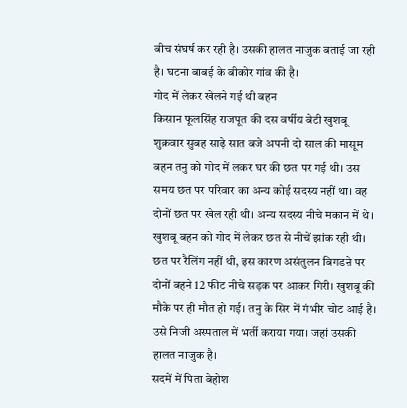बीच संघर्ष कर रही है। उसकी हालत नाजुक बताई जा रही है। घटना बाबई के बीकोर गांव की है।
गोद में लेकर खेलने गई थी बहन
किसान फूलसिंह राजपूत की दस वर्षीय बेटी खुशबू शुक्रवार सुबह साढ़े सात बजे अपनी दो साल की मासूम बहन तनु को गोद में लकर घर की छत पर गई थी। उस समय छत पर परिवार का अन्य कोई सदस्य नहीं था। वह दोनों छत पर खेल रही थी। अन्य सदस्य नीचे मकान में थे। खुशबू बहन को गोद में लेकर छत से नीचें झांक रही थी। छत पर रैलिंग नहीं थी, इस कारण असंतुलन बिगडऩे पर दोनों बहने 12 फीट नीचे सड़क पर आकर गिरी। खुशबू की मौके पर ही मौत हो गई। तनु के सिर में गंभीर चोट आई है। उसे निजी अस्पताल में भर्ती कराया गया। जहां उसकी हालत नाजुक है।
सदमें में पिता बेहोश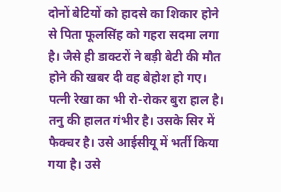दोनों बेटियों को हादसे का शिकार होने से पिता फूलसिंह को गहरा सदमा लगा है। जैसे ही डाक्टरों ने बड़ी बेटी की मौत होने की खबर दी वह बेहोश हो गए। पत्नी रेखा का भी रो-रोकर बुरा हाल है। तनु की हालत गंभीर है। उसके सिर में फैक्चर है। उसे आईसीयू में भर्ती किया गया है। उसे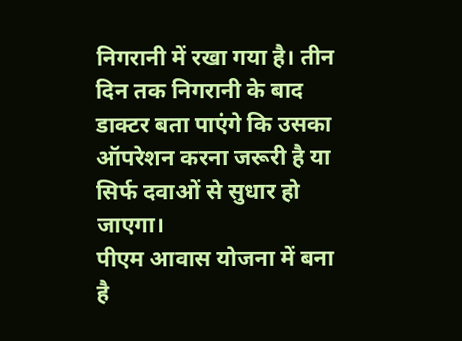निगरानी में रखा गया है। तीन दिन तक निगरानी के बाद डाक्टर बता पाएंगे कि उसका ऑपरेशन करना जरूरी है या सिर्फ दवाओं से सुधार हो जाएगा।
पीएम आवास योजना में बना है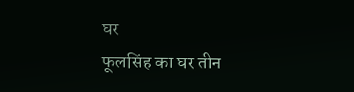घर
फूलसिंह का घर तीन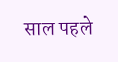साल पहले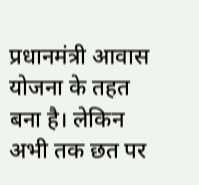प्रधानमंत्री आवास योजना के तहत बना है। लेकिन अभी तक छत पर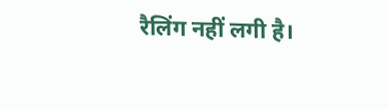रैलिंग नहीं लगी है।